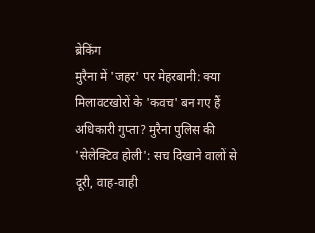ब्रेकिंग
मुरैना में 'जहर' पर मेहरबानी: क्या मिलावटखोरों के 'कवच' बन गए हैं अधिकारी गुप्ता? मुरैना पुलिस की 'सेलेक्टिव होली': सच दिखाने वालों से दूरी, वाह-वाही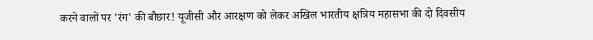करने वालों पर 'रंग' की बौछार! यूजीसी और आरक्षण को लेकर अखिल भारतीय क्षत्रिय महासभा की दो दिवसीय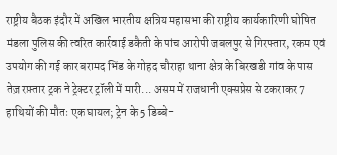राष्ट्रीय बैठक इंदौर में अखिल भारतीय क्षत्रिय महासभा की राष्ट्रीय कार्यकारिणी घोषित मंडला पुलिस की त्वरित कार्रवाई डकैती के पांच आरोपी जबलपुर से गिरफ्तार, रकम एवं उपयोग की गई कार बरामद भिंड के गोहद चौराहा थाना क्षेत्र के बिरखडी गांव के पास तेज़ रफ़्तार ट्रक ने ट्रेक्टर ट्रॉली में मारी... असम में राजधानी एक्सप्रेस से टकराकर 7 हाथियों की मौतः एक घायल; ट्रेन के 5 डिब्बे-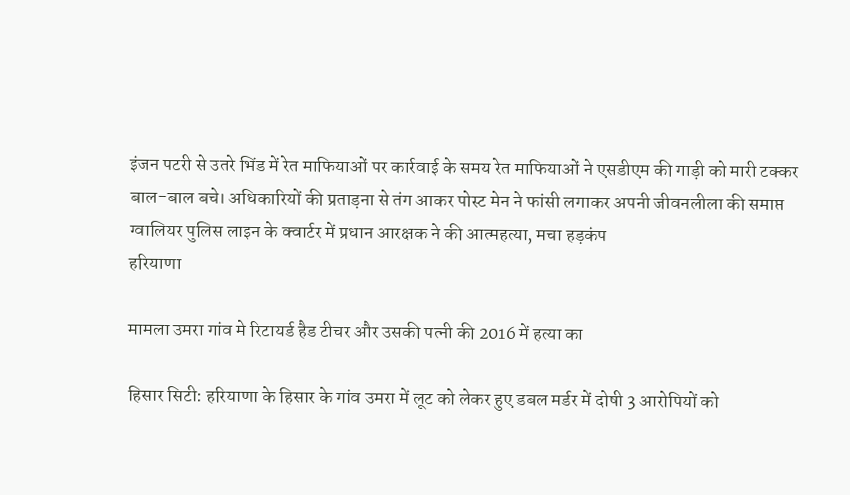इंजन पटरी से उतरे भिंड में रेत माफियाओं पर कार्रवाई के समय रेत माफियाओं ने एसडीएम की गाड़ी को मारी टक्कर बाल-बाल बचे। अधिकारियों की प्रताड़ना से तंग आकर पोस्ट मेन ने फांसी लगाकर अपनी जीवनलीला की समाप्त ग्वालियर पुलिस लाइन के क्वार्टर में प्रधान आरक्षक ने की आत्महत्या, मचा हड़कंप
हरियाणा

मामला उमरा गांव मे रिटायर्ड हैड टीचर और उसकी पत्नी की 2016 में हत्या का

हिसार सिटी: हरियाणा के हिसार के गांव उमरा में लूट को लेकर हुए डबल मर्डर में दोषी 3 आरोपियों को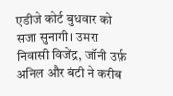एडीजे कोर्ट बुधवार को सजा सुनागी। उमरा निवासी विजेंद्र, जॉनी उर्फ़ अनिल और बंटी ने करीब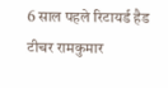6 साल पहले रिटायर्ड हैड टीचर रामकुमार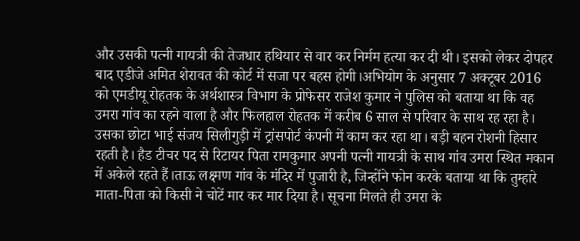और उसकी पत्नी गायत्री की तेजधार हथियार से वार कर निर्मम हत्या कर दी थी। इसको लेकर दोपहर बाद एडीजे अमित शेरावत की कोर्ट में सजा पर बहस होगी।अभियोग के अनुसार 7 अक्टूबर 2016 को एमडीयू रोहतक के अर्थशास्त्र विभाग के प्रोफेसर राजेश कुमार ने पुलिस को बताया था कि वह उमरा गांव का रहने वाला है और फिलहाल रोहतक में करीब 6 साल से परिवार के साथ रह रहा है। उसका छोटा भाई संजय सिलीगुड़ी में ट्रांसपोर्ट कंपनी में काम कर रहा था। बड़ी बहन रोशनी हिसार रहती है। हैड टीचर पद से रिटायर पिता रामकुमार अपनी पत्नी गायत्री के साथ गांव उमरा स्थित मकान में अकेले रहते हैं।ताऊ लक्ष्मण गांव के मंदिर में पुजारी है, जिन्होंने फोन करके बताया था कि तुम्हारे माता-पिता को किसी ने चोटें मार कर मार दिया है। सूचना मिलते ही उमरा के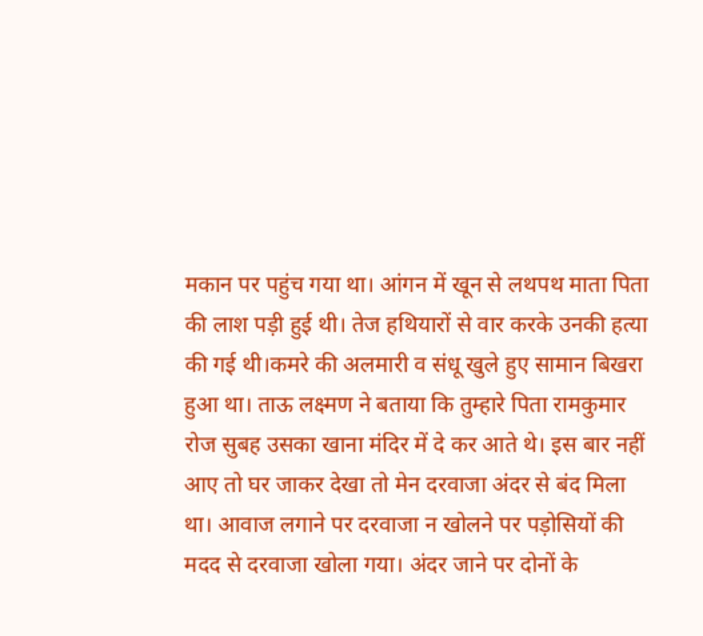मकान पर पहुंच गया था। आंगन में खून से लथपथ माता पिता की लाश पड़ी हुई थी। तेज हथियारों से वार करके उनकी हत्या की गई थी।कमरे की अलमारी व संधू खुले हुए सामान बिखरा हुआ था। ताऊ लक्ष्मण ने बताया कि तुम्हारे पिता रामकुमार रोज सुबह उसका खाना मंदिर में दे कर आते थे। इस बार नहीं आए तो घर जाकर देखा तो मेन दरवाजा अंदर से बंद मिला था। आवाज लगाने पर दरवाजा न खोलने पर पड़ोसियों की मदद से दरवाजा खोला गया। अंदर जाने पर दोनों के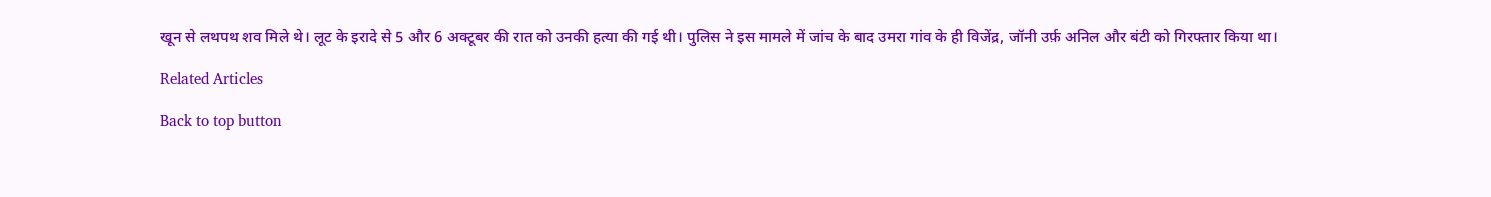खून से लथपथ शव मिले थे। लूट के इरादे से 5 और 6 अक्टूबर की रात को उनकी हत्या की गई थी। पुलिस ने इस मामले में जांच के बाद उमरा गांव के ही विजेंद्र, जॉनी उर्फ़ अनिल और बंटी को गिरफ्तार किया था।

Related Articles

Back to top button